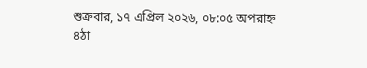শুক্রবার, ১৭ এপ্রিল ২০২৬, ০৮:০৫ অপরাহ্ন
৪ঠা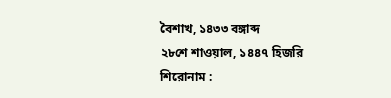বৈশাখ, ১৪৩৩ বঙ্গাব্দ
২৮শে শাওয়াল, ১৪৪৭ হিজরি
শিরোনাম :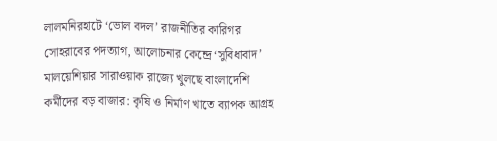লালমনিরহাটে ‘ভোল বদল’ রাজনীতির কারিগর সোহরাবের পদত্যাগ, আলোচনার কেন্দ্রে ‘সুবিধাবাদ’ মালয়েশিয়ার সারাওয়াক রাজ্যে খুলছে বাংলাদেশি কর্মীদের বড় বাজার: কৃষি ও নির্মাণ খাতে ব্যাপক আগ্রহ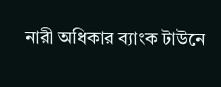নারী অধিকার ব্যাংক টাউনে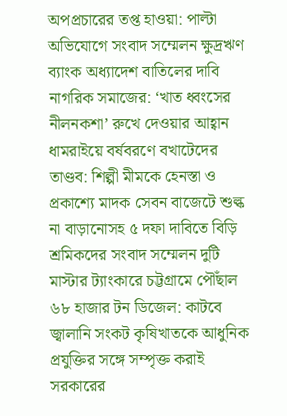অপপ্রচারের তপ্ত হাওয়া: পাল্টা অভিযোগে সংবাদ সম্মেলন ক্ষুদ্রঋণ ব্যাংক অধ্যাদেশ বাতিলের দাবি নাগরিক সমাজের: ‘খাত ধ্বংসের নীলনকশা’ রুখে দেওয়ার আহ্বান ধামরাইয়ে বর্ষবরণে বখাটেদের তাণ্ডব: শিল্পী মীমকে হেনস্তা ও প্রকাশ্যে মাদক সেবন বাজেটে শুল্ক না বাড়ানোসহ ৫ দফা দাবিতে বিড়ি শ্রমিকদের সংবাদ সম্মেলন দুটি মাস্টার ট্যাংকারে চট্টগ্রামে পৌঁছাল ৬৮ হাজার টন ডিজেল: কাটবে জ্বালানি সংকট কৃষিখাতকে আধুনিক প্রযুক্তির সঙ্গে সম্পৃক্ত করাই সরকারের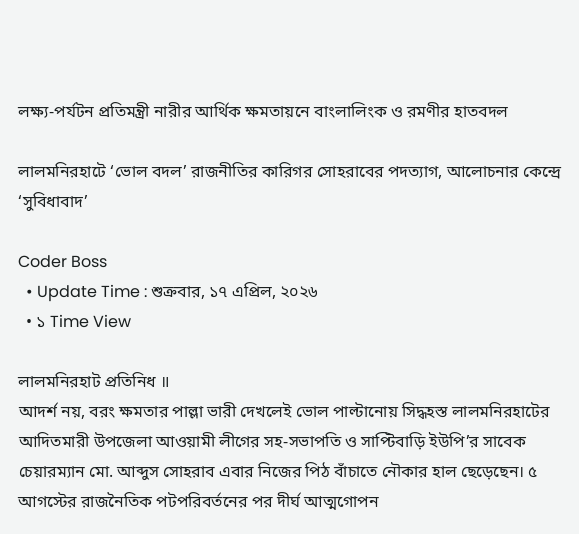লক্ষ্য-পর্যটন প্রতিমন্ত্রী নারীর আর্থিক ক্ষমতায়নে বাংলালিংক ও রমণীর হাতবদল

লালমনিরহাটে ‘ভোল বদল’ রাজনীতির কারিগর সোহরাবের পদত্যাগ, আলোচনার কেন্দ্রে ‘সুবিধাবাদ’

Coder Boss
  • Update Time : শুক্রবার, ১৭ এপ্রিল, ২০২৬
  • ১ Time View

লালমনিরহাট প্রতিনিধ ॥
আদর্শ নয়, বরং ক্ষমতার পাল্লা ভারী দেখলেই ভোল পাল্টানোয় সিদ্ধহস্ত লালমনিরহাটের আদিতমারী উপজেলা আওয়ামী লীগের সহ-সভাপতি ও সাপ্টিবাড়ি ইউপি’র সাবেক চেয়ারম্যান মো. আব্দুস সোহরাব এবার নিজের পিঠ বাঁচাতে নৌকার হাল ছেড়েছেন। ৫ আগস্টের রাজনৈতিক পটপরিবর্তনের পর দীর্ঘ আত্মগোপন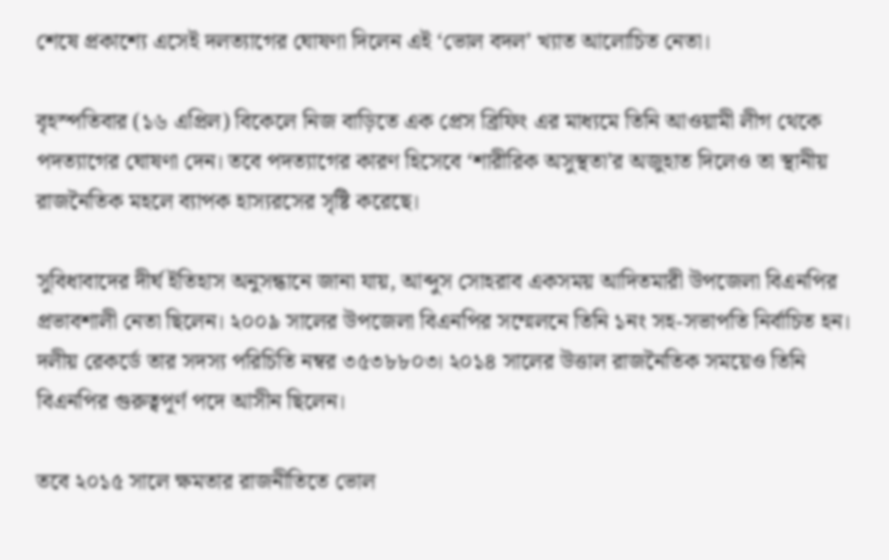শেষে প্রকাশ্যে এসেই দলত্যাগের ঘোষণা দিলেন এই ‘ভোল বদল’ খ্যাত আলোচিত নেতা।

বৃহস্পতিবার (১৬ এপ্রিল) বিকেলে নিজ বাড়িতে এক প্রেস ব্রিফিং এর মাধ্যমে তিনি আওয়ামী লীগ থেকে পদত্যাগের ঘোষণা দেন। তবে পদত্যাগের কারণ হিসেবে ‘শারীরিক অসুস্থতা’র অজুহাত দিলেও তা স্থানীয় রাজনৈতিক মহলে ব্যাপক হাস্যরসের সৃষ্টি করেছে।

সুবিধাবাদের দীর্ঘ ইতিহাস অনুসন্ধানে জানা যায়, আব্দুস সোহরাব একসময় আদিতমারী উপজেলা বিএনপির প্রভাবশালী নেতা ছিলেন। ২০০৯ সালের উপজেলা বিএনপির সম্মেলনে তিনি ১নং সহ-সভাপতি নির্বাচিত হন। দলীয় রেকর্ডে তার সদস্য পরিচিতি নম্বর ৩৫৩৮৮০৩। ২০১৪ সালের উত্তাল রাজনৈতিক সময়েও তিনি বিএনপির গুরুত্বপূর্ণ পদে আসীন ছিলেন।

তবে ২০১৫ সালে ক্ষমতার রাজনীতিতে ভোল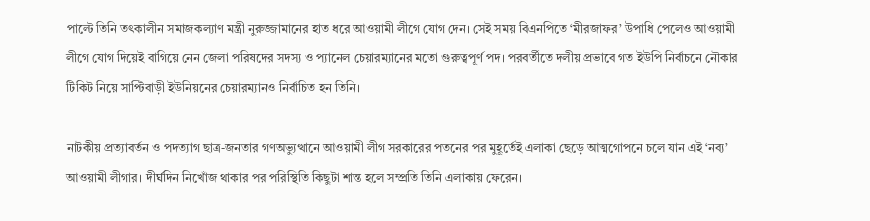পাল্টে তিনি তৎকালীন সমাজকল্যাণ মন্ত্রী নুরুজ্জামানের হাত ধরে আওয়ামী লীগে যোগ দেন। সেই সময় বিএনপিতে ‘মীরজাফর’ উপাধি পেলেও আওয়ামী লীগে যোগ দিয়েই বাগিয়ে নেন জেলা পরিষদের সদস্য ও প্যানেল চেয়ারম্যানের মতো গুরুত্বপূর্ণ পদ। পরবর্তীতে দলীয় প্রভাবে গত ইউপি নির্বাচনে নৌকার টিকিট নিয়ে সাপ্টিবাড়ী ইউনিয়নের চেয়ারম্যানও নির্বাচিত হন তিনি।

নাটকীয় প্রত্যাবর্তন ও পদত্যাগ ছাত্র-জনতার গণঅভ্যুত্থানে আওয়ামী লীগ সরকারের পতনের পর মুহূর্তেই এলাকা ছেড়ে আত্মগোপনে চলে যান এই ‘নব্য’ আওয়ামী লীগার। দীর্ঘদিন নিখোঁজ থাকার পর পরিস্থিতি কিছুটা শান্ত হলে সম্প্রতি তিনি এলাকায় ফেরেন।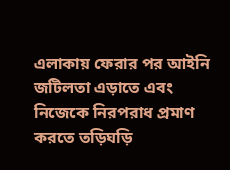এলাকায় ফেরার পর আইনি জটিলতা এড়াতে এবং নিজেকে নিরপরাধ প্রমাণ করতে তড়িঘড়ি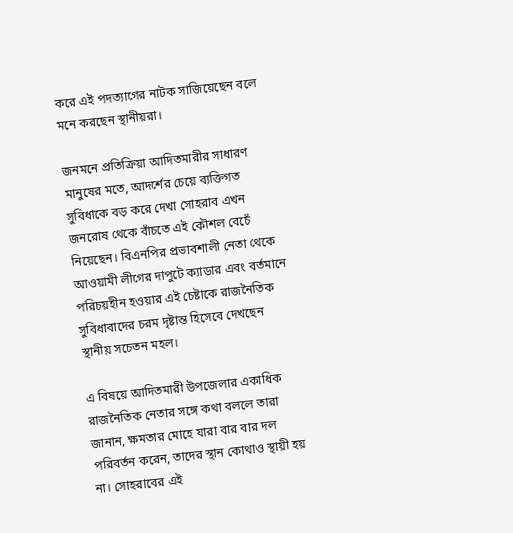করে এই পদত্যাগের নাটক সাজিয়েছেন বলে মনে করছেন স্থানীয়রা।

জনমনে প্রতিক্রিয়া আদিতমারীর সাধারণ মানুষের মতে, আদর্শের চেয়ে ব্যক্তিগত সুবিধাকে বড় করে দেখা সোহরাব এখন জনরোষ থেকে বাঁচতে এই কৌশল বেচেঁ নিয়েছেন। বিএনপির প্রভাবশালী নেতা থেকে আওয়ামী লীগের দাপুটে ক্যাডার এবং বর্তমানে পরিচয়হীন হওয়ার এই চেষ্টাকে রাজনৈতিক সুবিধাবাদের চরম দৃষ্টান্ত হিসেবে দেখছেন স্থানীয় সচেতন মহল।

এ বিষয়ে আদিতমারী উপজেলার একাধিক রাজনৈতিক নেতার সঙ্গে কথা বললে তারা জানান, ক্ষমতার মোহে যারা বার বার দল পরিবর্তন করেন, তাদের স্থান কোথাও স্থায়ী হয় না। সোহরাবের এই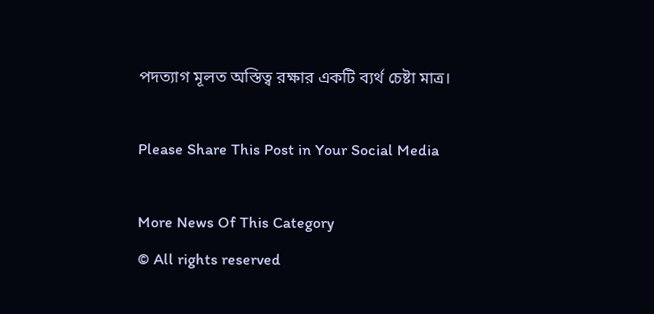পদত্যাগ মূলত অস্তিত্ব রক্ষার একটি ব্যর্থ চেষ্টা মাত্র।

Please Share This Post in Your Social Media

More News Of This Category
© All rights reserved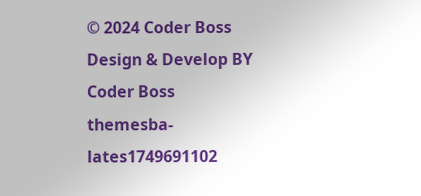© 2024 Coder Boss
Design & Develop BY Coder Boss
themesba-lates1749691102